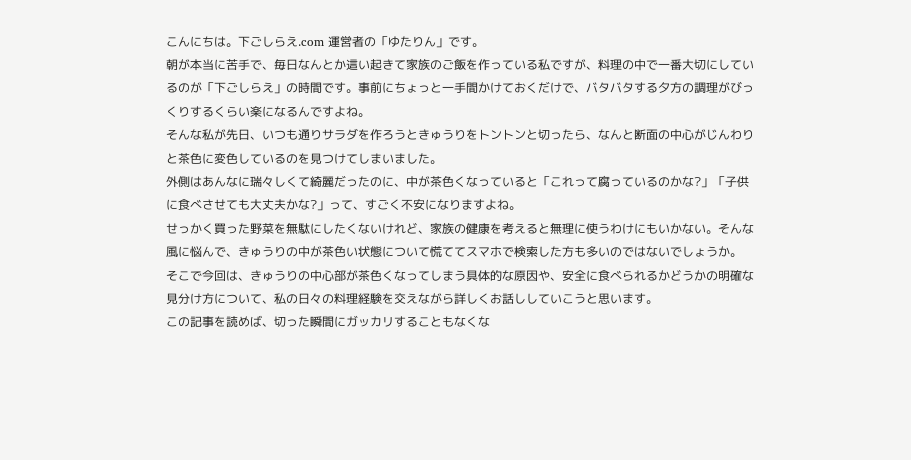こんにちは。下ごしらえ.com 運営者の「ゆたりん」です。
朝が本当に苦手で、毎日なんとか這い起きて家族のご飯を作っている私ですが、料理の中で一番大切にしているのが「下ごしらえ」の時間です。事前にちょっと一手間かけておくだけで、バタバタする夕方の調理がびっくりするくらい楽になるんですよね。
そんな私が先日、いつも通りサラダを作ろうときゅうりをトントンと切ったら、なんと断面の中心がじんわりと茶色に変色しているのを見つけてしまいました。
外側はあんなに瑞々しくて綺麗だったのに、中が茶色くなっていると「これって腐っているのかな?」「子供に食べさせても大丈夫かな?」って、すごく不安になりますよね。
せっかく買った野菜を無駄にしたくないけれど、家族の健康を考えると無理に使うわけにもいかない。そんな風に悩んで、きゅうりの中が茶色い状態について慌ててスマホで検索した方も多いのではないでしょうか。
そこで今回は、きゅうりの中心部が茶色くなってしまう具体的な原因や、安全に食べられるかどうかの明確な見分け方について、私の日々の料理経験を交えながら詳しくお話ししていこうと思います。
この記事を読めば、切った瞬間にガッカリすることもなくな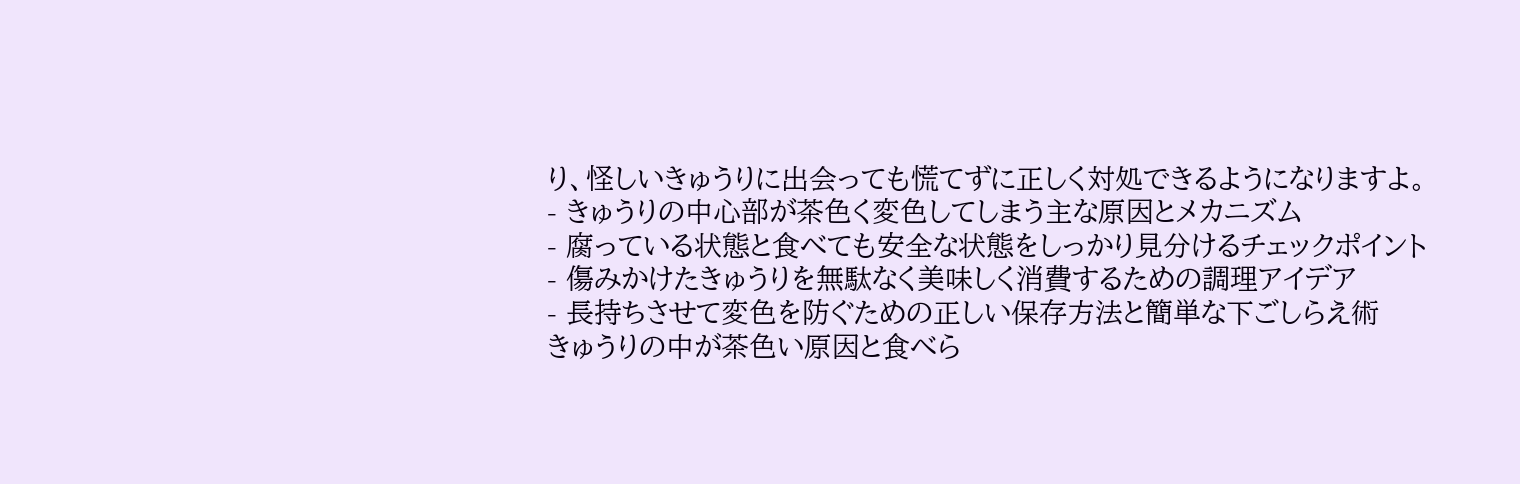り、怪しいきゅうりに出会っても慌てずに正しく対処できるようになりますよ。
- きゅうりの中心部が茶色く変色してしまう主な原因とメカニズム
- 腐っている状態と食べても安全な状態をしっかり見分けるチェックポイント
- 傷みかけたきゅうりを無駄なく美味しく消費するための調理アイデア
- 長持ちさせて変色を防ぐための正しい保存方法と簡単な下ごしらえ術
きゅうりの中が茶色い原因と食べら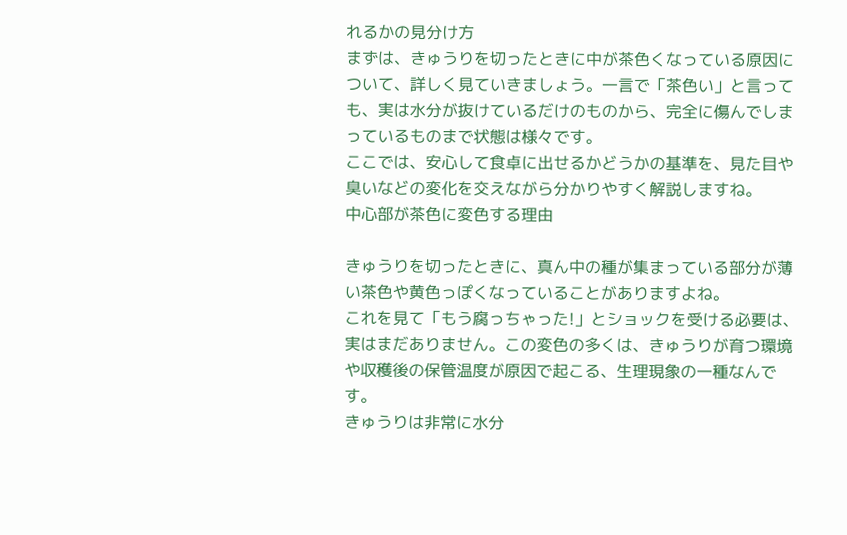れるかの見分け方
まずは、きゅうりを切ったときに中が茶色くなっている原因について、詳しく見ていきましょう。一言で「茶色い」と言っても、実は水分が抜けているだけのものから、完全に傷んでしまっているものまで状態は様々です。
ここでは、安心して食卓に出せるかどうかの基準を、見た目や臭いなどの変化を交えながら分かりやすく解説しますね。
中心部が茶色に変色する理由

きゅうりを切ったときに、真ん中の種が集まっている部分が薄い茶色や黄色っぽくなっていることがありますよね。
これを見て「もう腐っちゃった!」とショックを受ける必要は、実はまだありません。この変色の多くは、きゅうりが育つ環境や収穫後の保管温度が原因で起こる、生理現象の一種なんです。
きゅうりは非常に水分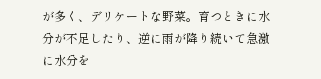が多く、デリケートな野菜。育つときに水分が不足したり、逆に雨が降り続いて急激に水分を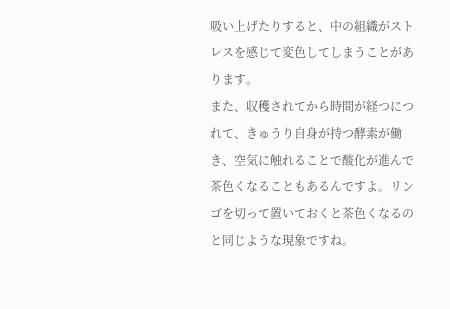吸い上げたりすると、中の組織がストレスを感じて変色してしまうことがあります。
また、収穫されてから時間が経つにつれて、きゅうり自身が持つ酵素が働き、空気に触れることで酸化が進んで茶色くなることもあるんですよ。リンゴを切って置いておくと茶色くなるのと同じような現象ですね。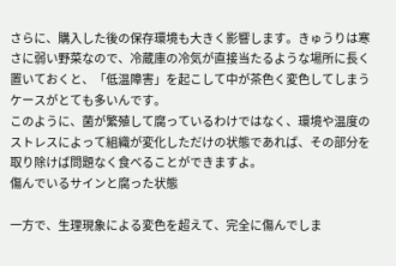さらに、購入した後の保存環境も大きく影響します。きゅうりは寒さに弱い野菜なので、冷蔵庫の冷気が直接当たるような場所に長く置いておくと、「低温障害」を起こして中が茶色く変色してしまうケースがとても多いんです。
このように、菌が繁殖して腐っているわけではなく、環境や温度のストレスによって組織が変化しただけの状態であれば、その部分を取り除けば問題なく食べることができますよ。
傷んでいるサインと腐った状態

一方で、生理現象による変色を超えて、完全に傷んでしま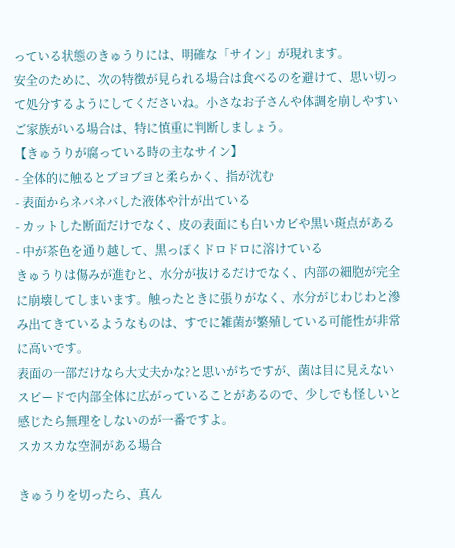っている状態のきゅうりには、明確な「サイン」が現れます。
安全のために、次の特徴が見られる場合は食べるのを避けて、思い切って処分するようにしてくださいね。小さなお子さんや体調を崩しやすいご家族がいる場合は、特に慎重に判断しましょう。
【きゅうりが腐っている時の主なサイン】
- 全体的に触るとブヨブヨと柔らかく、指が沈む
- 表面からネバネバした液体や汁が出ている
- カットした断面だけでなく、皮の表面にも白いカビや黒い斑点がある
- 中が茶色を通り越して、黒っぽくドロドロに溶けている
きゅうりは傷みが進むと、水分が抜けるだけでなく、内部の細胞が完全に崩壊してしまいます。触ったときに張りがなく、水分がじわじわと滲み出てきているようなものは、すでに雑菌が繁殖している可能性が非常に高いです。
表面の一部だけなら大丈夫かな?と思いがちですが、菌は目に見えないスピードで内部全体に広がっていることがあるので、少しでも怪しいと感じたら無理をしないのが一番ですよ。
スカスカな空洞がある場合

きゅうりを切ったら、真ん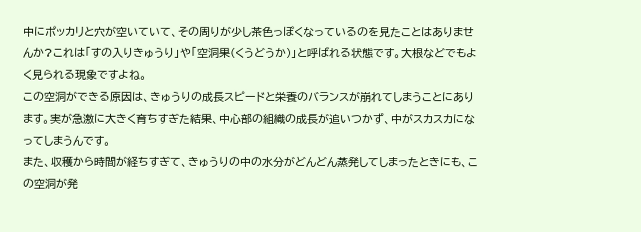中にポッカリと穴が空いていて、その周りが少し茶色っぽくなっているのを見たことはありませんか?これは「すの入りきゅうり」や「空洞果(くうどうか)」と呼ばれる状態です。大根などでもよく見られる現象ですよね。
この空洞ができる原因は、きゅうりの成長スピードと栄養のバランスが崩れてしまうことにあります。実が急激に大きく育ちすぎた結果、中心部の組織の成長が追いつかず、中がスカスカになってしまうんです。
また、収穫から時間が経ちすぎて、きゅうりの中の水分がどんどん蒸発してしまったときにも、この空洞が発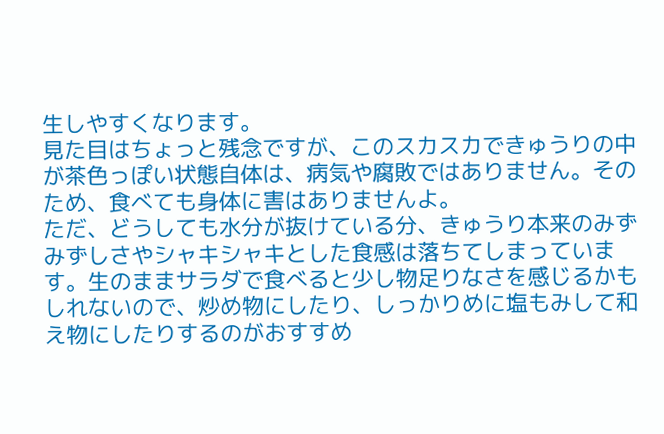生しやすくなります。
見た目はちょっと残念ですが、このスカスカできゅうりの中が茶色っぽい状態自体は、病気や腐敗ではありません。そのため、食べても身体に害はありませんよ。
ただ、どうしても水分が抜けている分、きゅうり本来のみずみずしさやシャキシャキとした食感は落ちてしまっています。生のままサラダで食べると少し物足りなさを感じるかもしれないので、炒め物にしたり、しっかりめに塩もみして和え物にしたりするのがおすすめ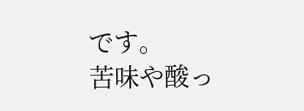です。
苦味や酸っ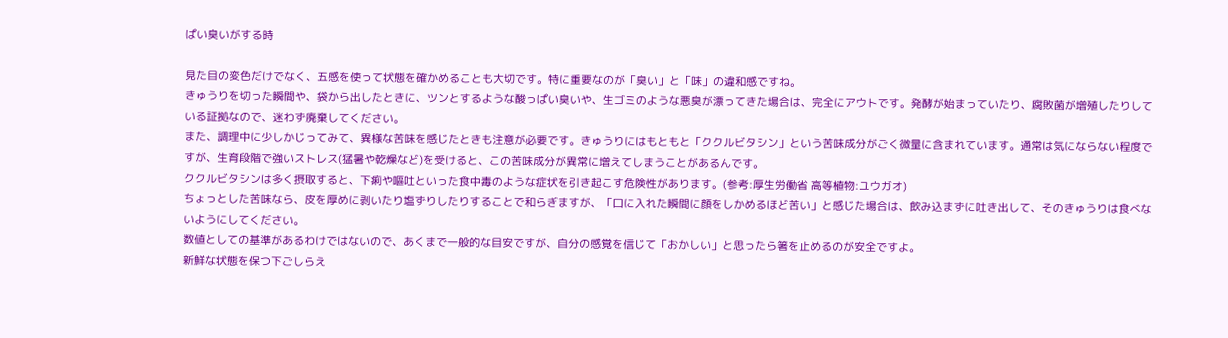ぱい臭いがする時

見た目の変色だけでなく、五感を使って状態を確かめることも大切です。特に重要なのが「臭い」と「味」の違和感ですね。
きゅうりを切った瞬間や、袋から出したときに、ツンとするような酸っぱい臭いや、生ゴミのような悪臭が漂ってきた場合は、完全にアウトです。発酵が始まっていたり、腐敗菌が増殖したりしている証拠なので、迷わず廃棄してください。
また、調理中に少しかじってみて、異様な苦味を感じたときも注意が必要です。きゅうりにはもともと「ククルビタシン」という苦味成分がごく微量に含まれています。通常は気にならない程度ですが、生育段階で強いストレス(猛暑や乾燥など)を受けると、この苦味成分が異常に増えてしまうことがあるんです。
ククルビタシンは多く摂取すると、下痢や嘔吐といった食中毒のような症状を引き起こす危険性があります。(参考:厚生労働省 高等植物:ユウガオ)
ちょっとした苦味なら、皮を厚めに剥いたり塩ずりしたりすることで和らぎますが、「口に入れた瞬間に顔をしかめるほど苦い」と感じた場合は、飲み込まずに吐き出して、そのきゅうりは食べないようにしてください。
数値としての基準があるわけではないので、あくまで一般的な目安ですが、自分の感覚を信じて「おかしい」と思ったら箸を止めるのが安全ですよ。
新鮮な状態を保つ下ごしらえ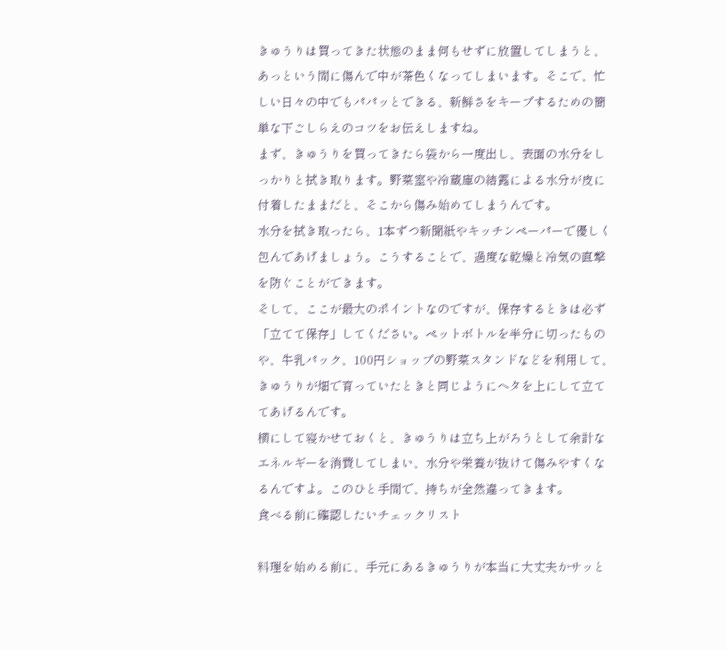きゅうりは買ってきた状態のまま何もせずに放置してしまうと、あっという間に傷んで中が茶色くなってしまいます。そこで、忙しい日々の中でもパパッとできる、新鮮さをキープするための簡単な下ごしらえのコツをお伝えしますね。
まず、きゅうりを買ってきたら袋から一度出し、表面の水分をしっかりと拭き取ります。野菜室や冷蔵庫の結露による水分が皮に付着したままだと、そこから傷み始めてしまうんです。
水分を拭き取ったら、1本ずつ新聞紙やキッチンペーパーで優しく包んであげましょう。こうすることで、過度な乾燥と冷気の直撃を防ぐことができます。
そして、ここが最大のポイントなのですが、保存するときは必ず「立てて保存」してください。ペットボトルを半分に切ったものや、牛乳パック、100円ショップの野菜スタンドなどを利用して、きゅうりが畑で育っていたときと同じようにヘタを上にして立ててあげるんです。
横にして寝かせておくと、きゅうりは立ち上がろうとして余計なエネルギーを消費してしまい、水分や栄養が抜けて傷みやすくなるんですよ。このひと手間で、持ちが全然違ってきます。
食べる前に確認したいチェックリスト

料理を始める前に、手元にあるきゅうりが本当に大丈夫かサッと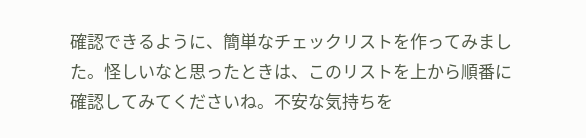確認できるように、簡単なチェックリストを作ってみました。怪しいなと思ったときは、このリストを上から順番に確認してみてくださいね。不安な気持ちを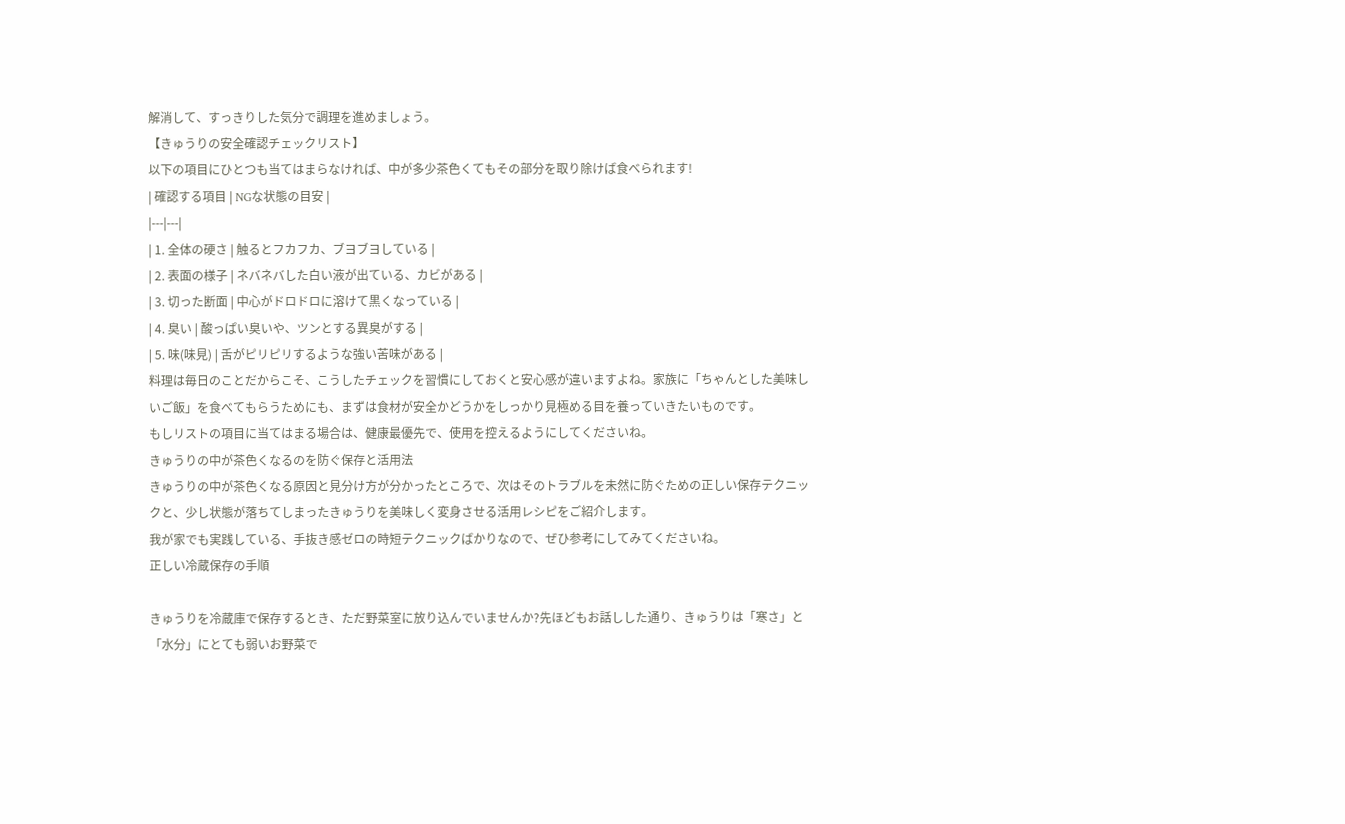解消して、すっきりした気分で調理を進めましょう。
【きゅうりの安全確認チェックリスト】
以下の項目にひとつも当てはまらなければ、中が多少茶色くてもその部分を取り除けば食べられます!
| 確認する項目 | NGな状態の目安 |
|---|---|
| 1. 全体の硬さ | 触るとフカフカ、ブヨブヨしている |
| 2. 表面の様子 | ネバネバした白い液が出ている、カビがある |
| 3. 切った断面 | 中心がドロドロに溶けて黒くなっている |
| 4. 臭い | 酸っぱい臭いや、ツンとする異臭がする |
| 5. 味(味見) | 舌がピリピリするような強い苦味がある |
料理は毎日のことだからこそ、こうしたチェックを習慣にしておくと安心感が違いますよね。家族に「ちゃんとした美味しいご飯」を食べてもらうためにも、まずは食材が安全かどうかをしっかり見極める目を養っていきたいものです。
もしリストの項目に当てはまる場合は、健康最優先で、使用を控えるようにしてくださいね。
きゅうりの中が茶色くなるのを防ぐ保存と活用法
きゅうりの中が茶色くなる原因と見分け方が分かったところで、次はそのトラブルを未然に防ぐための正しい保存テクニックと、少し状態が落ちてしまったきゅうりを美味しく変身させる活用レシピをご紹介します。
我が家でも実践している、手抜き感ゼロの時短テクニックばかりなので、ぜひ参考にしてみてくださいね。
正しい冷蔵保存の手順

きゅうりを冷蔵庫で保存するとき、ただ野菜室に放り込んでいませんか?先ほどもお話しした通り、きゅうりは「寒さ」と「水分」にとても弱いお野菜で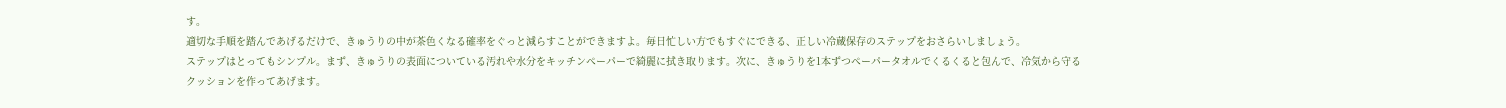す。
適切な手順を踏んであげるだけで、きゅうりの中が茶色くなる確率をぐっと減らすことができますよ。毎日忙しい方でもすぐにできる、正しい冷蔵保存のステップをおさらいしましょう。
ステップはとってもシンプル。まず、きゅうりの表面についている汚れや水分をキッチンペーパーで綺麗に拭き取ります。次に、きゅうりを1本ずつペーパータオルでくるくると包んで、冷気から守るクッションを作ってあげます。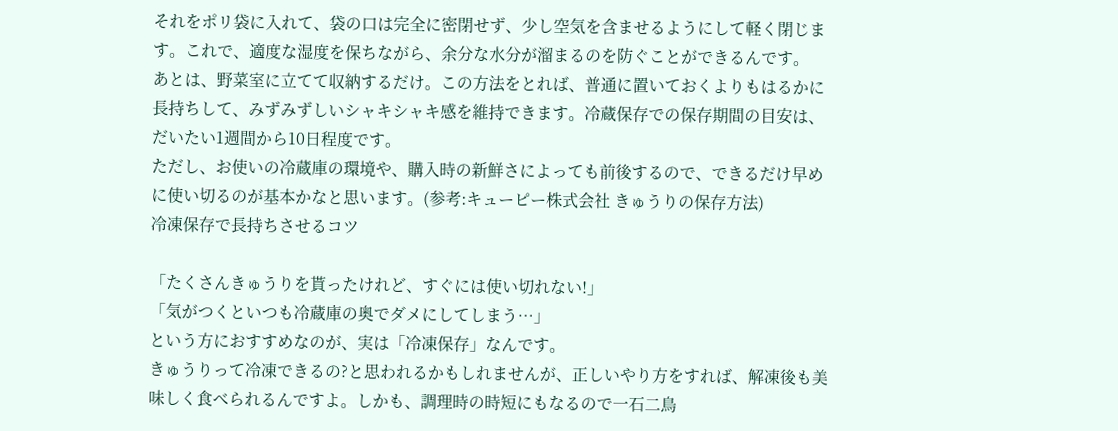それをポリ袋に入れて、袋の口は完全に密閉せず、少し空気を含ませるようにして軽く閉じます。これで、適度な湿度を保ちながら、余分な水分が溜まるのを防ぐことができるんです。
あとは、野菜室に立てて収納するだけ。この方法をとれば、普通に置いておくよりもはるかに長持ちして、みずみずしいシャキシャキ感を維持できます。冷蔵保存での保存期間の目安は、だいたい1週間から10日程度です。
ただし、お使いの冷蔵庫の環境や、購入時の新鮮さによっても前後するので、できるだけ早めに使い切るのが基本かなと思います。(参考:キューピー株式会社 きゅうりの保存方法)
冷凍保存で長持ちさせるコツ

「たくさんきゅうりを貰ったけれど、すぐには使い切れない!」
「気がつくといつも冷蔵庫の奥でダメにしてしまう…」
という方におすすめなのが、実は「冷凍保存」なんです。
きゅうりって冷凍できるの?と思われるかもしれませんが、正しいやり方をすれば、解凍後も美味しく食べられるんですよ。しかも、調理時の時短にもなるので一石二鳥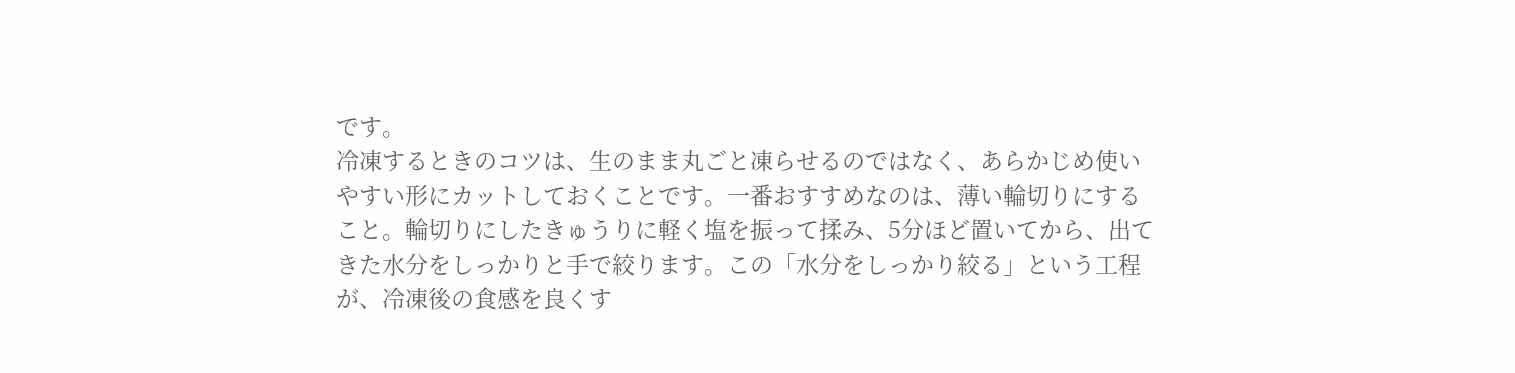です。
冷凍するときのコツは、生のまま丸ごと凍らせるのではなく、あらかじめ使いやすい形にカットしておくことです。一番おすすめなのは、薄い輪切りにすること。輪切りにしたきゅうりに軽く塩を振って揉み、5分ほど置いてから、出てきた水分をしっかりと手で絞ります。この「水分をしっかり絞る」という工程が、冷凍後の食感を良くす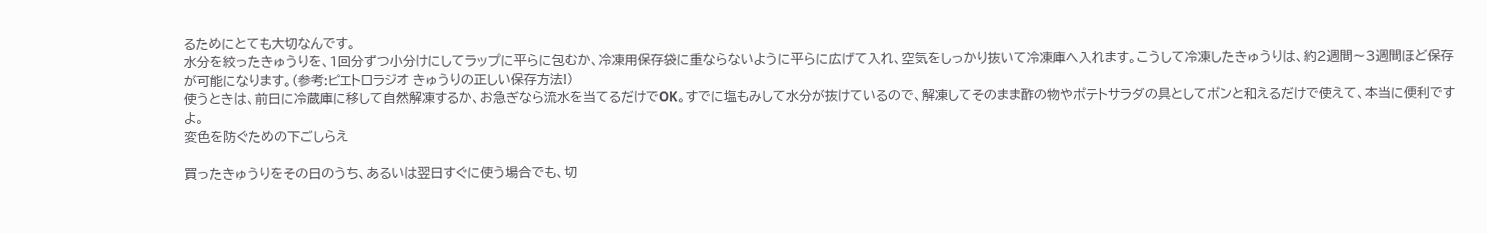るためにとても大切なんです。
水分を絞ったきゅうりを、1回分ずつ小分けにしてラップに平らに包むか、冷凍用保存袋に重ならないように平らに広げて入れ、空気をしっかり抜いて冷凍庫へ入れます。こうして冷凍したきゅうりは、約2週間〜3週間ほど保存が可能になります。(参考:ピエトロラジオ きゅうりの正しい保存方法!)
使うときは、前日に冷蔵庫に移して自然解凍するか、お急ぎなら流水を当てるだけでOK。すでに塩もみして水分が抜けているので、解凍してそのまま酢の物やポテトサラダの具としてポンと和えるだけで使えて、本当に便利ですよ。
変色を防ぐための下ごしらえ

買ったきゅうりをその日のうち、あるいは翌日すぐに使う場合でも、切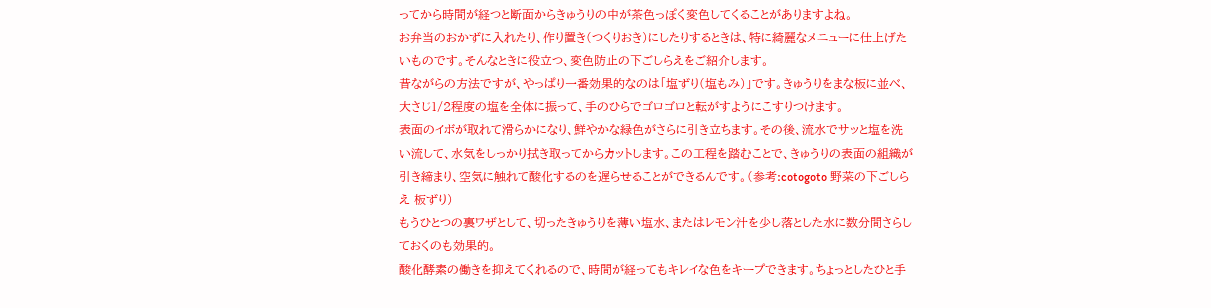ってから時間が経つと断面からきゅうりの中が茶色っぽく変色してくることがありますよね。
お弁当のおかずに入れたり、作り置き(つくりおき)にしたりするときは、特に綺麗なメニューに仕上げたいものです。そんなときに役立つ、変色防止の下ごしらえをご紹介します。
昔ながらの方法ですが、やっぱり一番効果的なのは「塩ずり(塩もみ)」です。きゅうりをまな板に並べ、大さじ1/2程度の塩を全体に振って、手のひらでゴロゴロと転がすようにこすりつけます。
表面のイボが取れて滑らかになり、鮮やかな緑色がさらに引き立ちます。その後、流水でサッと塩を洗い流して、水気をしっかり拭き取ってからカットします。この工程を踏むことで、きゅうりの表面の組織が引き締まり、空気に触れて酸化するのを遅らせることができるんです。(参考:cotogoto 野菜の下ごしらえ 板ずり)
もうひとつの裏ワザとして、切ったきゅうりを薄い塩水、またはレモン汁を少し落とした水に数分間さらしておくのも効果的。
酸化酵素の働きを抑えてくれるので、時間が経ってもキレイな色をキープできます。ちょっとしたひと手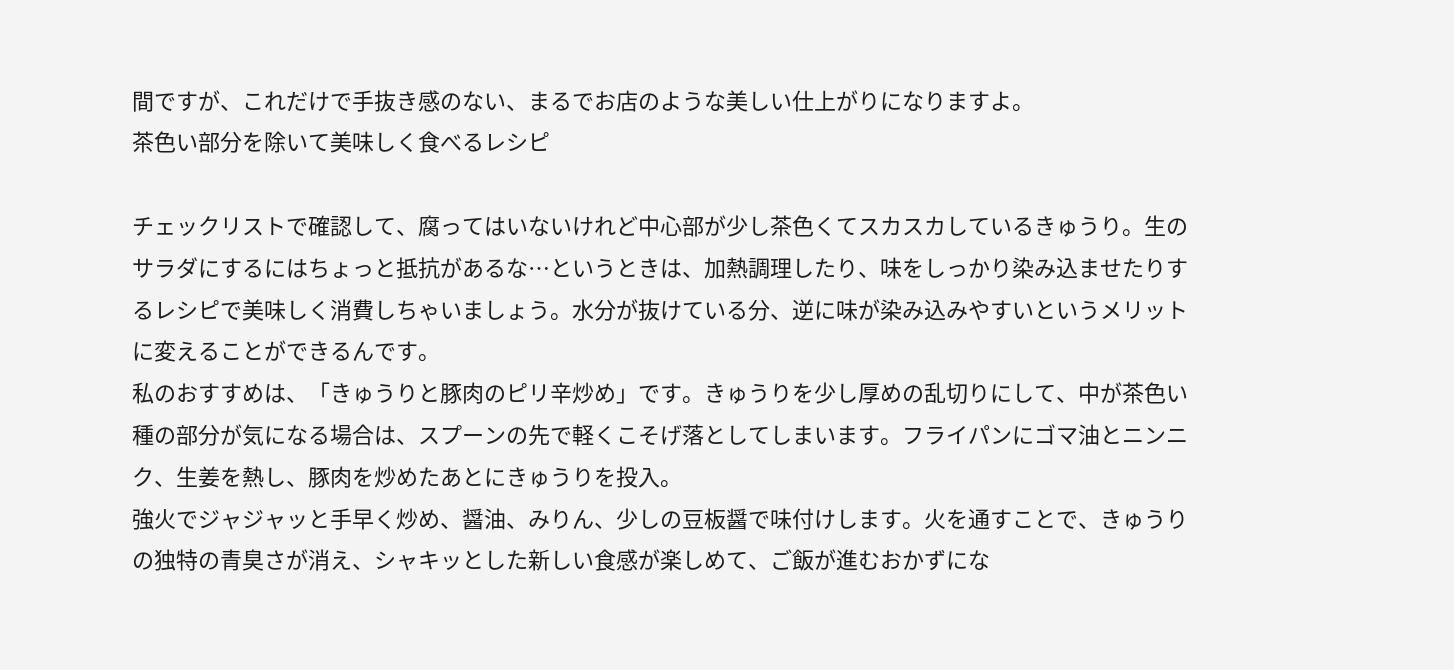間ですが、これだけで手抜き感のない、まるでお店のような美しい仕上がりになりますよ。
茶色い部分を除いて美味しく食べるレシピ

チェックリストで確認して、腐ってはいないけれど中心部が少し茶色くてスカスカしているきゅうり。生のサラダにするにはちょっと抵抗があるな…というときは、加熱調理したり、味をしっかり染み込ませたりするレシピで美味しく消費しちゃいましょう。水分が抜けている分、逆に味が染み込みやすいというメリットに変えることができるんです。
私のおすすめは、「きゅうりと豚肉のピリ辛炒め」です。きゅうりを少し厚めの乱切りにして、中が茶色い種の部分が気になる場合は、スプーンの先で軽くこそげ落としてしまいます。フライパンにゴマ油とニンニク、生姜を熱し、豚肉を炒めたあとにきゅうりを投入。
強火でジャジャッと手早く炒め、醤油、みりん、少しの豆板醤で味付けします。火を通すことで、きゅうりの独特の青臭さが消え、シャキッとした新しい食感が楽しめて、ご飯が進むおかずにな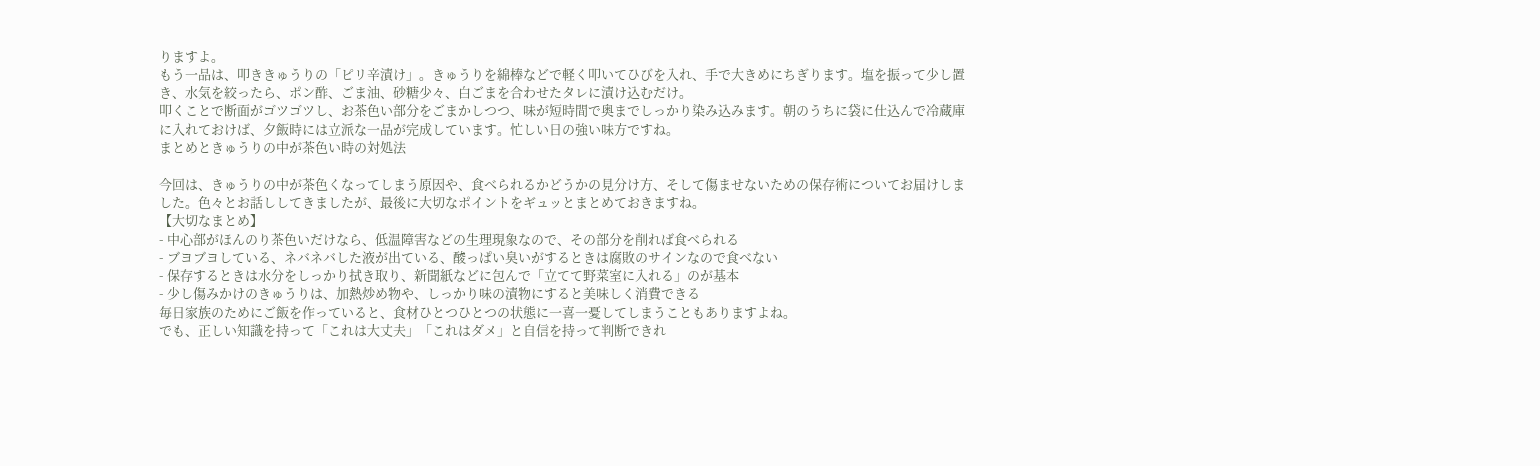りますよ。
もう一品は、叩ききゅうりの「ピリ辛漬け」。きゅうりを綿棒などで軽く叩いてひびを入れ、手で大きめにちぎります。塩を振って少し置き、水気を絞ったら、ポン酢、ごま油、砂糖少々、白ごまを合わせたタレに漬け込むだけ。
叩くことで断面がゴツゴツし、お茶色い部分をごまかしつつ、味が短時間で奥までしっかり染み込みます。朝のうちに袋に仕込んで冷蔵庫に入れておけば、夕飯時には立派な一品が完成しています。忙しい日の強い味方ですね。
まとめときゅうりの中が茶色い時の対処法

今回は、きゅうりの中が茶色くなってしまう原因や、食べられるかどうかの見分け方、そして傷ませないための保存術についてお届けしました。色々とお話ししてきましたが、最後に大切なポイントをギュッとまとめておきますね。
【大切なまとめ】
- 中心部がほんのり茶色いだけなら、低温障害などの生理現象なので、その部分を削れば食べられる
- ブヨブヨしている、ネバネバした液が出ている、酸っぱい臭いがするときは腐敗のサインなので食べない
- 保存するときは水分をしっかり拭き取り、新聞紙などに包んで「立てて野菜室に入れる」のが基本
- 少し傷みかけのきゅうりは、加熱炒め物や、しっかり味の漬物にすると美味しく消費できる
毎日家族のためにご飯を作っていると、食材ひとつひとつの状態に一喜一憂してしまうこともありますよね。
でも、正しい知識を持って「これは大丈夫」「これはダメ」と自信を持って判断できれ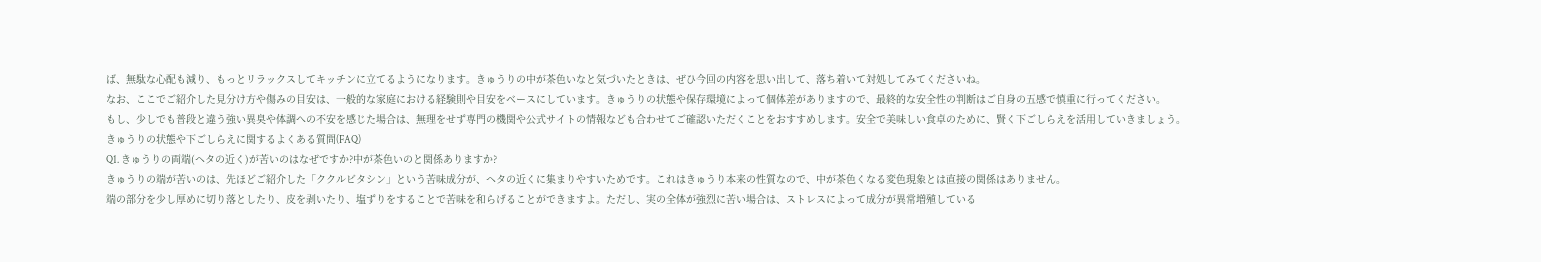ば、無駄な心配も減り、もっとリラックスしてキッチンに立てるようになります。きゅうりの中が茶色いなと気づいたときは、ぜひ今回の内容を思い出して、落ち着いて対処してみてくださいね。
なお、ここでご紹介した見分け方や傷みの目安は、一般的な家庭における経験則や目安をベースにしています。きゅうりの状態や保存環境によって個体差がありますので、最終的な安全性の判断はご自身の五感で慎重に行ってください。
もし、少しでも普段と違う強い異臭や体調への不安を感じた場合は、無理をせず専門の機関や公式サイトの情報なども合わせてご確認いただくことをおすすめします。安全で美味しい食卓のために、賢く下ごしらえを活用していきましょう。
きゅうりの状態や下ごしらえに関するよくある質問(FAQ)
Q1. きゅうりの両端(ヘタの近く)が苦いのはなぜですか?中が茶色いのと関係ありますか?
きゅうりの端が苦いのは、先ほどご紹介した「ククルビタシン」という苦味成分が、ヘタの近くに集まりやすいためです。これはきゅうり本来の性質なので、中が茶色くなる変色現象とは直接の関係はありません。
端の部分を少し厚めに切り落としたり、皮を剥いたり、塩ずりをすることで苦味を和らげることができますよ。ただし、実の全体が強烈に苦い場合は、ストレスによって成分が異常増殖している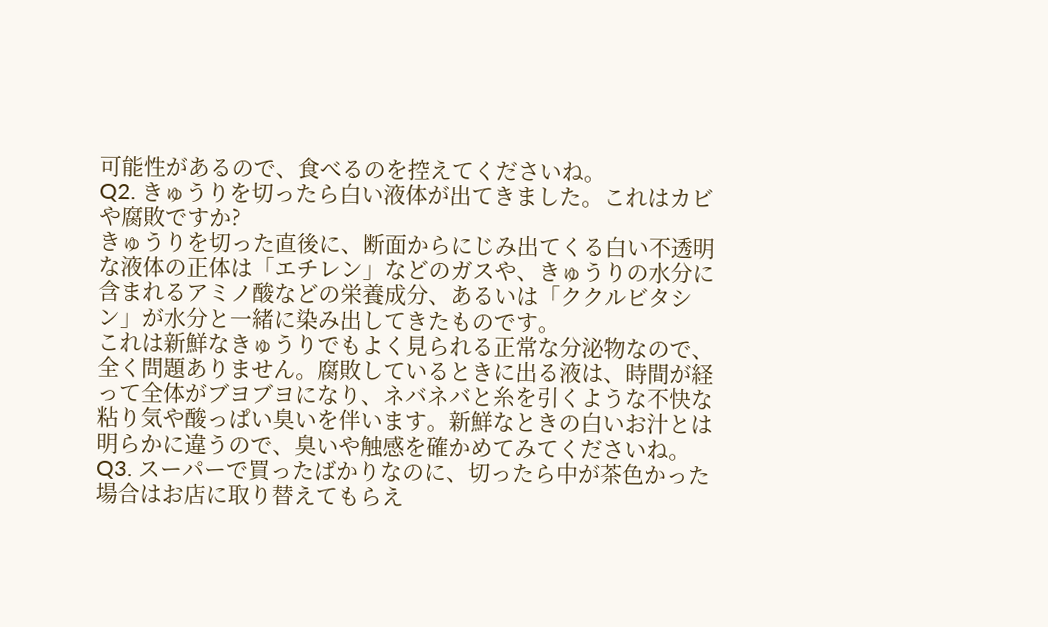可能性があるので、食べるのを控えてくださいね。
Q2. きゅうりを切ったら白い液体が出てきました。これはカビや腐敗ですか?
きゅうりを切った直後に、断面からにじみ出てくる白い不透明な液体の正体は「エチレン」などのガスや、きゅうりの水分に含まれるアミノ酸などの栄養成分、あるいは「ククルビタシン」が水分と一緒に染み出してきたものです。
これは新鮮なきゅうりでもよく見られる正常な分泌物なので、全く問題ありません。腐敗しているときに出る液は、時間が経って全体がブヨブヨになり、ネバネバと糸を引くような不快な粘り気や酸っぱい臭いを伴います。新鮮なときの白いお汁とは明らかに違うので、臭いや触感を確かめてみてくださいね。
Q3. スーパーで買ったばかりなのに、切ったら中が茶色かった場合はお店に取り替えてもらえ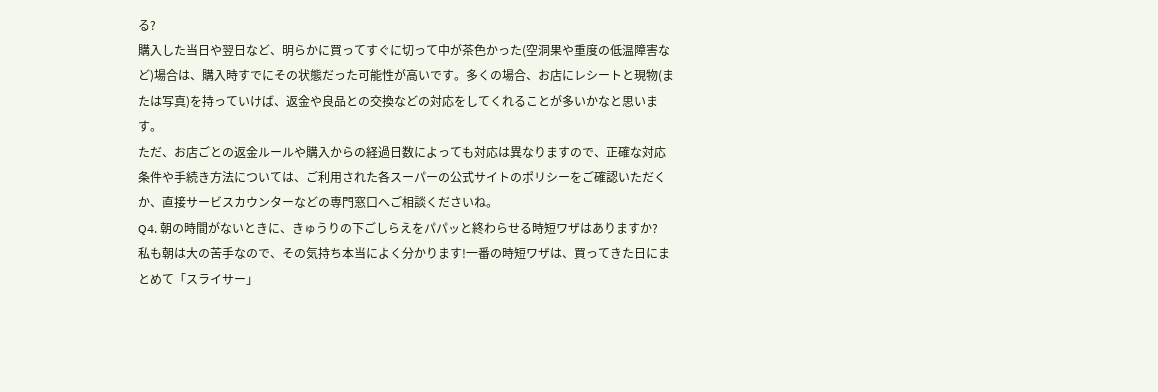る?
購入した当日や翌日など、明らかに買ってすぐに切って中が茶色かった(空洞果や重度の低温障害など)場合は、購入時すでにその状態だった可能性が高いです。多くの場合、お店にレシートと現物(または写真)を持っていけば、返金や良品との交換などの対応をしてくれることが多いかなと思います。
ただ、お店ごとの返金ルールや購入からの経過日数によっても対応は異なりますので、正確な対応条件や手続き方法については、ご利用された各スーパーの公式サイトのポリシーをご確認いただくか、直接サービスカウンターなどの専門窓口へご相談くださいね。
Q4. 朝の時間がないときに、きゅうりの下ごしらえをパパッと終わらせる時短ワザはありますか?
私も朝は大の苦手なので、その気持ち本当によく分かります!一番の時短ワザは、買ってきた日にまとめて「スライサー」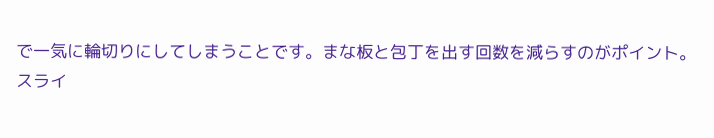で一気に輪切りにしてしまうことです。まな板と包丁を出す回数を減らすのがポイント。
スライ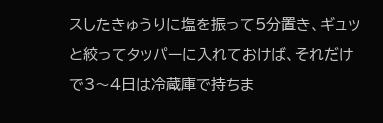スしたきゅうりに塩を振って5分置き、ギュッと絞ってタッパーに入れておけば、それだけで3〜4日は冷蔵庫で持ちま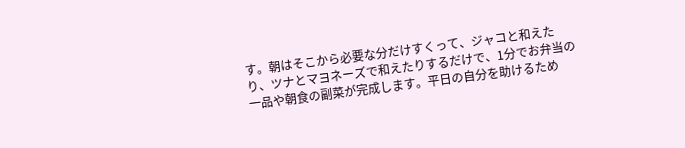す。朝はそこから必要な分だけすくって、ジャコと和えたり、ツナとマヨネーズで和えたりするだけで、1分でお弁当の一品や朝食の副菜が完成します。平日の自分を助けるため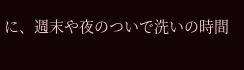に、週末や夜のついで洗いの時間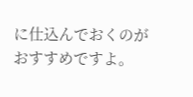に仕込んでおくのがおすすめですよ。